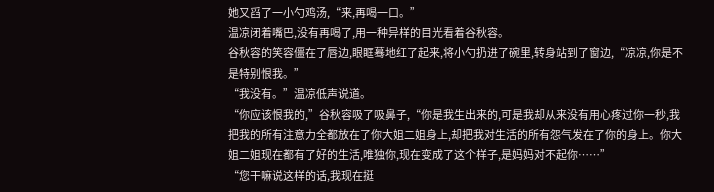她又舀了一小勺鸡汤,“来,再喝一口。”
温凉闭着嘴巴,没有再喝了,用一种异样的目光看着谷秋容。
谷秋容的笑容僵在了唇边,眼眶蓦地红了起来,将小勺扔进了碗里,转身站到了窗边,“凉凉,你是不是特别恨我。”
“我没有。”温凉低声说道。
“你应该恨我的,”谷秋容吸了吸鼻子,“你是我生出来的,可是我却从来没有用心疼过你一秒,我把我的所有注意力全都放在了你大姐二姐身上,却把我对生活的所有怨气发在了你的身上。你大姐二姐现在都有了好的生活,唯独你,现在变成了这个样子,是妈妈对不起你……”
“您干嘛说这样的话,我现在挺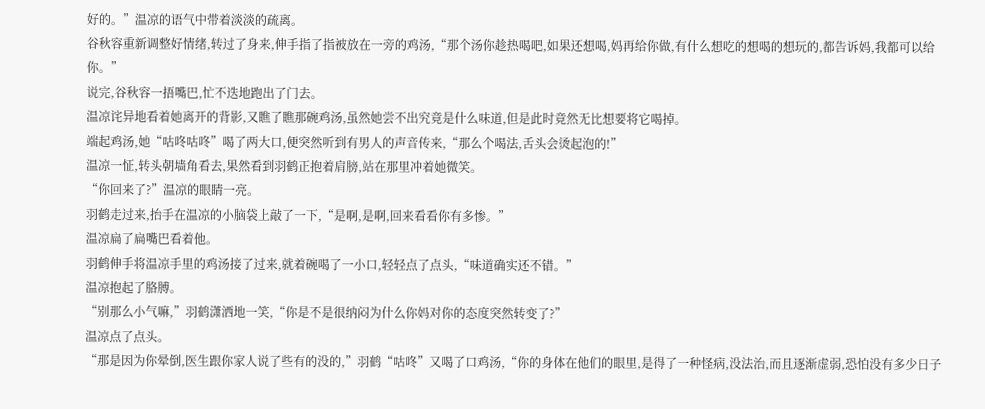好的。”温凉的语气中带着淡淡的疏离。
谷秋容重新调整好情绪,转过了身来,伸手指了指被放在一旁的鸡汤,“那个汤你趁热喝吧,如果还想喝,妈再给你做,有什么想吃的想喝的想玩的,都告诉妈,我都可以给你。”
说完,谷秋容一捂嘴巴,忙不迭地跑出了门去。
温凉诧异地看着她离开的背影,又瞧了瞧那碗鸡汤,虽然她尝不出究竟是什么味道,但是此时竟然无比想要将它喝掉。
端起鸡汤,她“咕咚咕咚”喝了两大口,便突然听到有男人的声音传来,“那么个喝法,舌头会烫起泡的!”
温凉一怔,转头朝墙角看去,果然看到羽鹤正抱着肩膀,站在那里冲着她微笑。
“你回来了?”温凉的眼睛一亮。
羽鹤走过来,抬手在温凉的小脑袋上敲了一下,“是啊,是啊,回来看看你有多惨。”
温凉扁了扁嘴巴看着他。
羽鹤伸手将温凉手里的鸡汤接了过来,就着碗喝了一小口,轻轻点了点头,“味道确实还不错。”
温凉抱起了胳膊。
“别那么小气嘛,”羽鹤潇洒地一笑,“你是不是很纳闷为什么你妈对你的态度突然转变了?”
温凉点了点头。
“那是因为你晕倒,医生跟你家人说了些有的没的,”羽鹤“咕咚”又喝了口鸡汤,“你的身体在他们的眼里,是得了一种怪病,没法治,而且逐渐虚弱,恐怕没有多少日子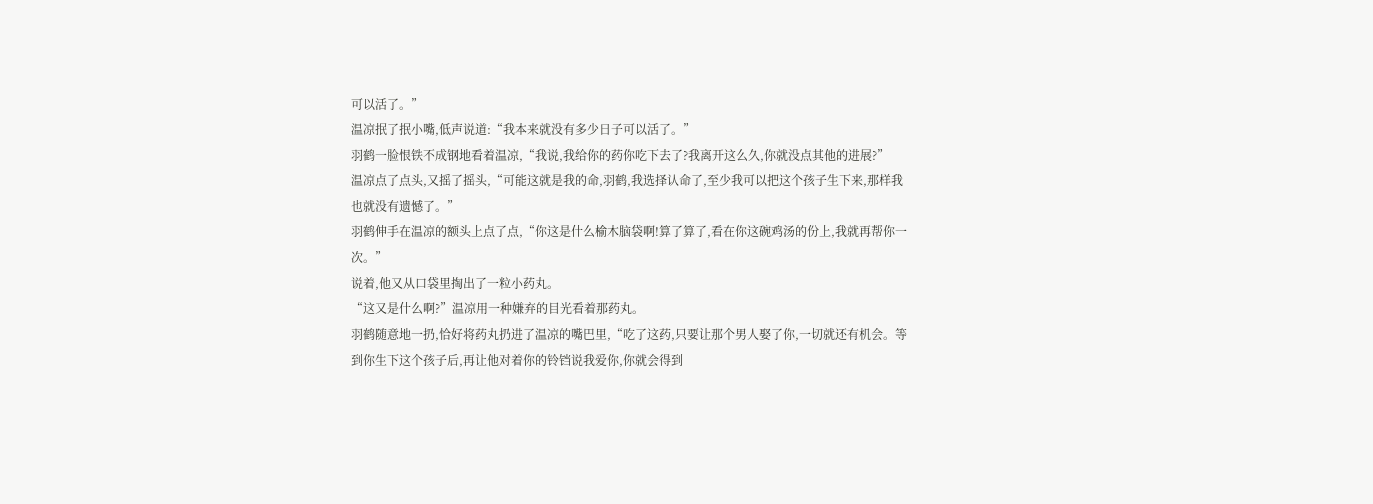可以活了。”
温凉抿了抿小嘴,低声说道:“我本来就没有多少日子可以活了。”
羽鹤一脸恨铁不成钢地看着温凉,“我说,我给你的药你吃下去了?我离开这么久,你就没点其他的进展?”
温凉点了点头,又摇了摇头,“可能这就是我的命,羽鹤,我选择认命了,至少我可以把这个孩子生下来,那样我也就没有遗憾了。”
羽鹤伸手在温凉的额头上点了点,“你这是什么榆木脑袋啊!算了算了,看在你这碗鸡汤的份上,我就再帮你一次。”
说着,他又从口袋里掏出了一粒小药丸。
“这又是什么啊?”温凉用一种嫌弃的目光看着那药丸。
羽鹤随意地一扔,恰好将药丸扔进了温凉的嘴巴里,“吃了这药,只要让那个男人娶了你,一切就还有机会。等到你生下这个孩子后,再让他对着你的铃铛说我爱你,你就会得到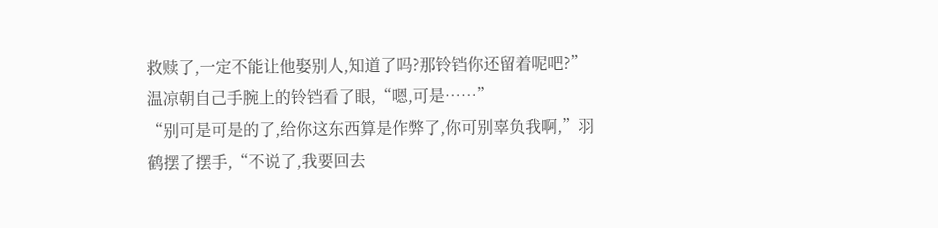救赎了,一定不能让他娶别人,知道了吗?那铃铛你还留着呢吧?”
温凉朝自己手腕上的铃铛看了眼,“嗯,可是……”
“别可是可是的了,给你这东西算是作弊了,你可别辜负我啊,”羽鹤摆了摆手,“不说了,我要回去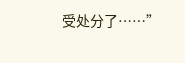受处分了……”